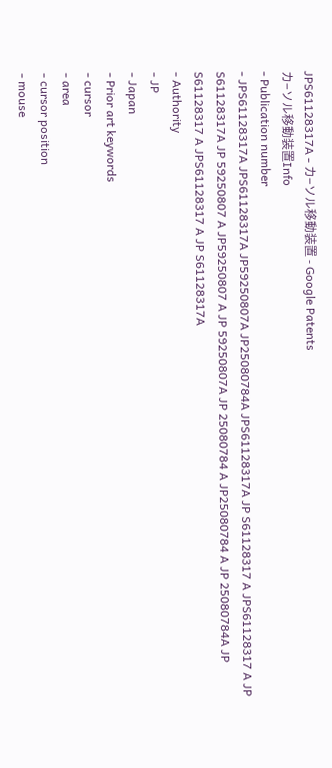JPS61128317A - カ−ソル移動装置 - Google Patents
カ−ソル移動装置Info
- Publication number
- JPS61128317A JPS61128317A JP59250807A JP25080784A JPS61128317A JP S61128317 A JPS61128317 A JP S61128317A JP 59250807 A JP59250807 A JP 59250807A JP 25080784 A JP25080784 A JP 25080784A JP S61128317 A JPS61128317 A JP S61128317A
- Authority
- JP
- Japan
- Prior art keywords
- cursor
- area
- cursor position
- mouse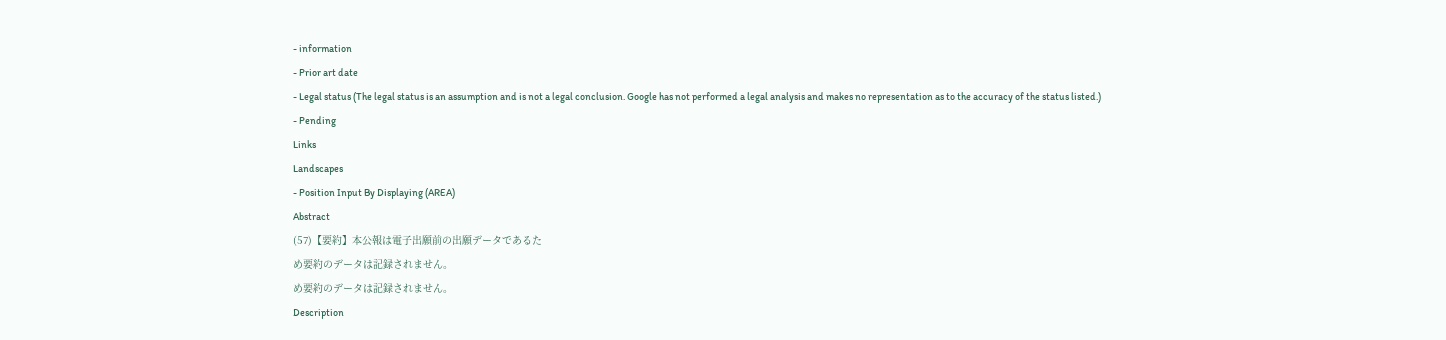- information
- Prior art date
- Legal status (The legal status is an assumption and is not a legal conclusion. Google has not performed a legal analysis and makes no representation as to the accuracy of the status listed.)
- Pending
Links
Landscapes
- Position Input By Displaying (AREA)
Abstract
(57)【要約】本公報は電子出願前の出願データであるた
め要約のデータは記録されません。
め要約のデータは記録されません。
Description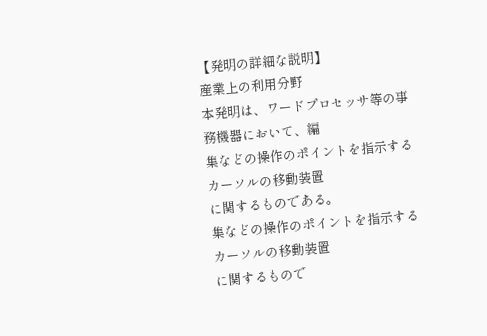【発明の詳細な説明】
産業上の利用分野
本発明は、ワードプロセッサ等の事務機器において、編
集などの操作のポイントを指示するカーソルの移動装置
に関するものである。
集などの操作のポイントを指示するカーソルの移動装置
に関するもので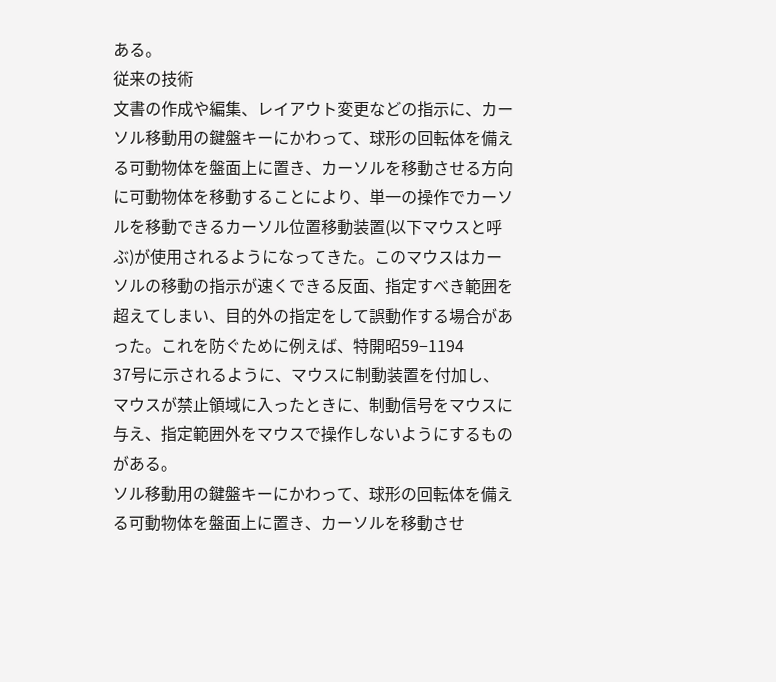ある。
従来の技術
文書の作成や編集、レイアウト変更などの指示に、カー
ソル移動用の鍵盤キーにかわって、球形の回転体を備え
る可動物体を盤面上に置き、カーソルを移動させる方向
に可動物体を移動することにより、単一の操作でカーソ
ルを移動できるカーソル位置移動装置(以下マウスと呼
ぶ)が使用されるようになってきた。このマウスはカー
ソルの移動の指示が速くできる反面、指定すべき範囲を
超えてしまい、目的外の指定をして誤動作する場合があ
った。これを防ぐために例えば、特開昭59−1194
37号に示されるように、マウスに制動装置を付加し、
マウスが禁止領域に入ったときに、制動信号をマウスに
与え、指定範囲外をマウスで操作しないようにするもの
がある。
ソル移動用の鍵盤キーにかわって、球形の回転体を備え
る可動物体を盤面上に置き、カーソルを移動させ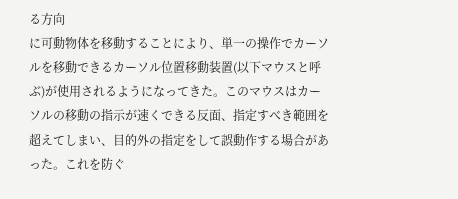る方向
に可動物体を移動することにより、単一の操作でカーソ
ルを移動できるカーソル位置移動装置(以下マウスと呼
ぶ)が使用されるようになってきた。このマウスはカー
ソルの移動の指示が速くできる反面、指定すべき範囲を
超えてしまい、目的外の指定をして誤動作する場合があ
った。これを防ぐ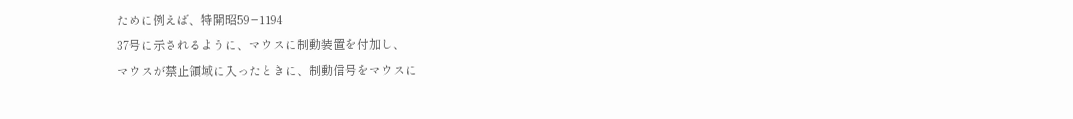ために例えば、特開昭59−1194
37号に示されるように、マウスに制動装置を付加し、
マウスが禁止領域に入ったときに、制動信号をマウスに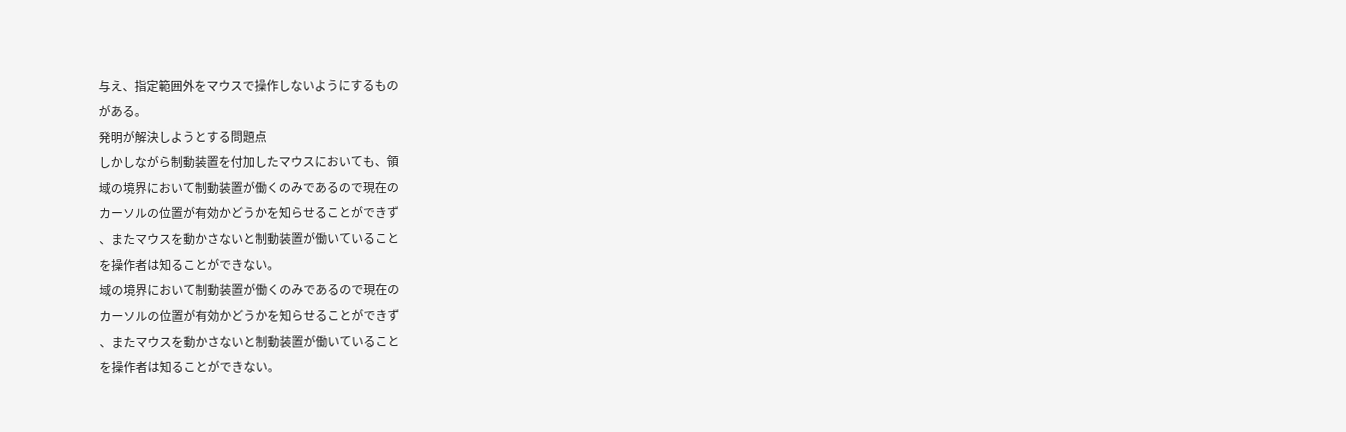与え、指定範囲外をマウスで操作しないようにするもの
がある。
発明が解決しようとする問題点
しかしながら制動装置を付加したマウスにおいても、領
域の境界において制動装置が働くのみであるので現在の
カーソルの位置が有効かどうかを知らせることができず
、またマウスを動かさないと制動装置が働いていること
を操作者は知ることができない。
域の境界において制動装置が働くのみであるので現在の
カーソルの位置が有効かどうかを知らせることができず
、またマウスを動かさないと制動装置が働いていること
を操作者は知ることができない。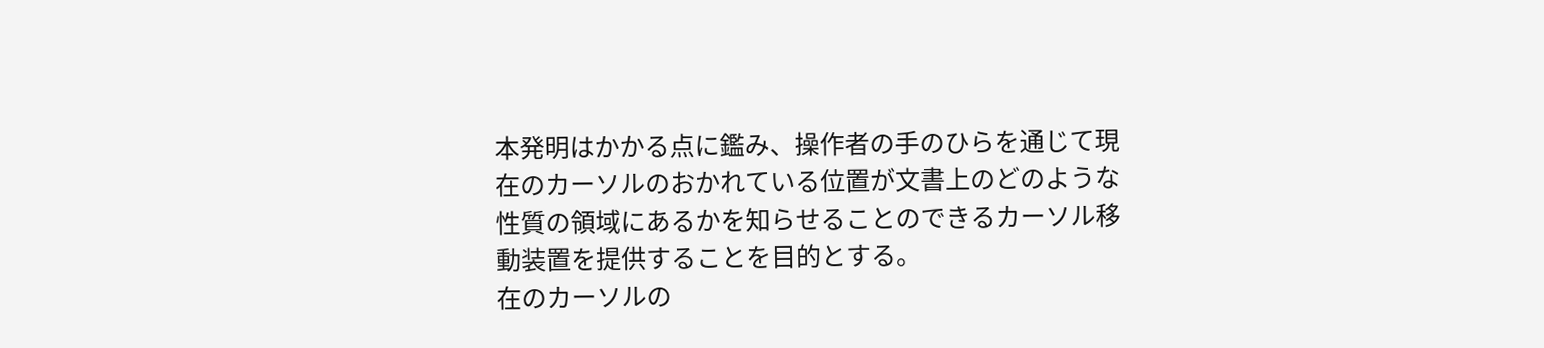本発明はかかる点に鑑み、操作者の手のひらを通じて現
在のカーソルのおかれている位置が文書上のどのような
性質の領域にあるかを知らせることのできるカーソル移
動装置を提供することを目的とする。
在のカーソルの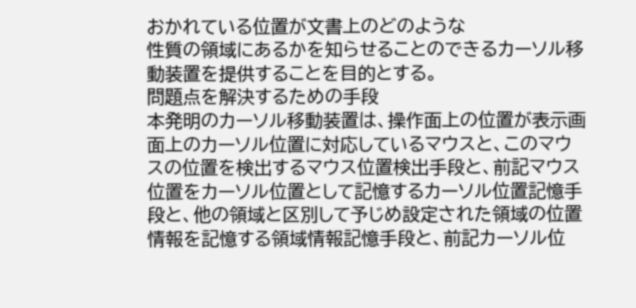おかれている位置が文書上のどのような
性質の領域にあるかを知らせることのできるカーソル移
動装置を提供することを目的とする。
問題点を解決するための手段
本発明のカーソル移動装置は、操作面上の位置が表示画
面上のカーソル位置に対応しているマウスと、このマウ
スの位置を検出するマウス位置検出手段と、前記マウス
位置をカーソル位置として記憶するカーソル位置記憶手
段と、他の領域と区別して予じめ設定された領域の位置
情報を記憶する領域情報記憶手段と、前記カーソル位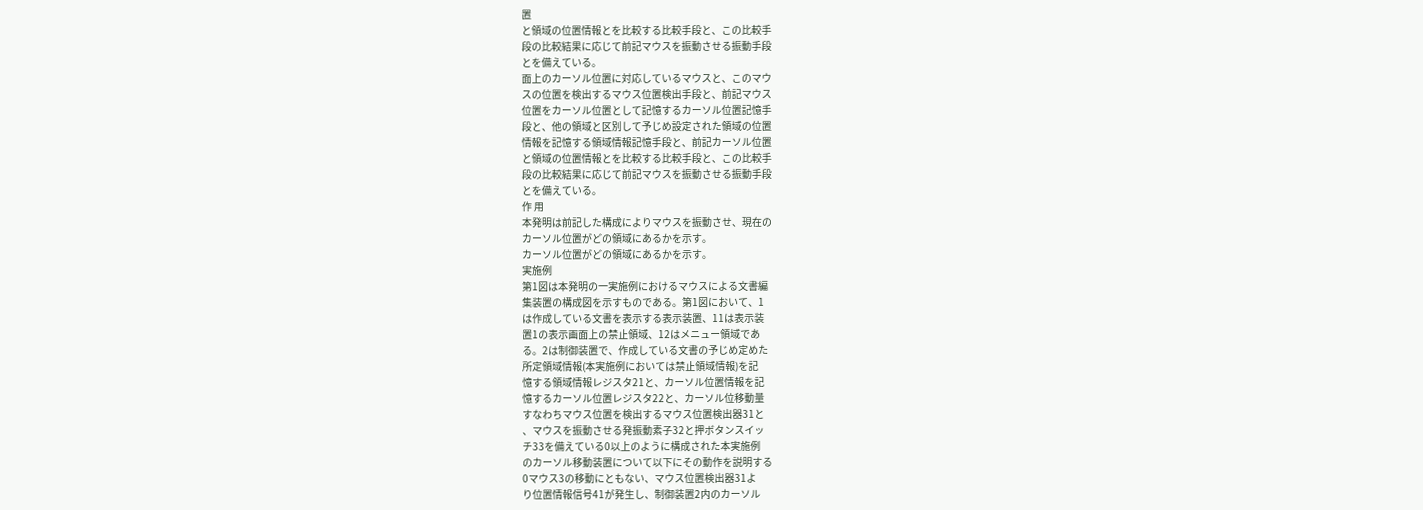置
と領域の位置情報とを比較する比較手段と、この比較手
段の比較結果に応じて前記マウスを振動させる振動手段
とを備えている。
面上のカーソル位置に対応しているマウスと、このマウ
スの位置を検出するマウス位置検出手段と、前記マウス
位置をカーソル位置として記憶するカーソル位置記憶手
段と、他の領域と区別して予じめ設定された領域の位置
情報を記憶する領域情報記憶手段と、前記カーソル位置
と領域の位置情報とを比較する比較手段と、この比較手
段の比較結果に応じて前記マウスを振動させる振動手段
とを備えている。
作 用
本発明は前記した構成によりマウスを振動させ、現在の
カーソル位置がどの領域にあるかを示す。
カーソル位置がどの領域にあるかを示す。
実施例
第1図は本発明の一実施例におけるマウスによる文書編
集装置の構成図を示すものである。第1図において、1
は作成している文書を表示する表示装置、11は表示装
置1の表示画面上の禁止領域、12はメニュー領域であ
る。2は制御装置で、作成している文書の予じめ定めた
所定領域情報(本実施例においては禁止領域情報)を記
憶する領域情報レジスタ21と、カーソル位置情報を記
憶するカーソル位置レジスタ22と、カーソル位移動量
すなわちマウス位置を検出するマウス位置検出器31と
、マウスを振動させる発振動素子32と押ボタンスイッ
チ33を備えている0以上のように構成された本実施例
のカーソル移動装置について以下にその動作を説明する
0マウス3の移動にともない、マウス位置検出器31よ
り位置情報信号41が発生し、制御装置2内のカーソル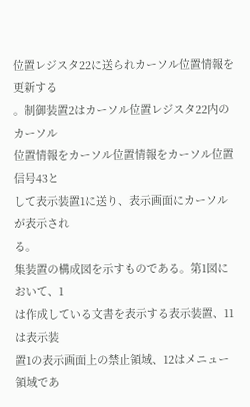位置レジスタ22に送られカーソル位置情報を更新する
。制御装置2はカーソル位置レジスタ22内のカーソル
位置情報をカーソル位置情報をカーソル位置信号43と
して表示装置1に送り、表示画面にカーソルが表示され
る。
集装置の構成図を示すものである。第1図において、1
は作成している文書を表示する表示装置、11は表示装
置1の表示画面上の禁止領域、12はメニュー領域であ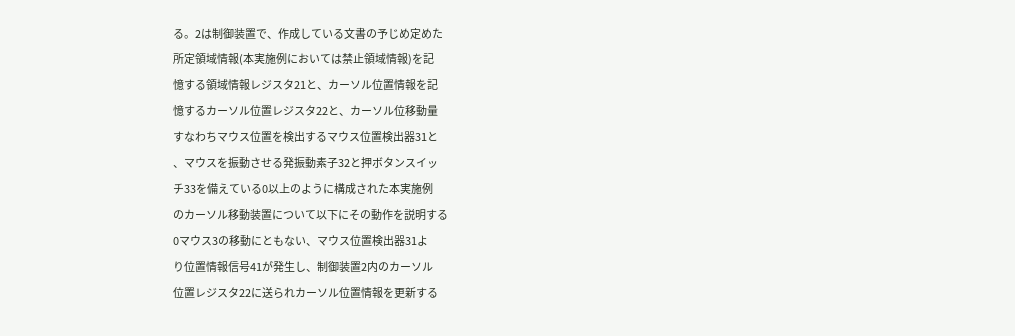る。2は制御装置で、作成している文書の予じめ定めた
所定領域情報(本実施例においては禁止領域情報)を記
憶する領域情報レジスタ21と、カーソル位置情報を記
憶するカーソル位置レジスタ22と、カーソル位移動量
すなわちマウス位置を検出するマウス位置検出器31と
、マウスを振動させる発振動素子32と押ボタンスイッ
チ33を備えている0以上のように構成された本実施例
のカーソル移動装置について以下にその動作を説明する
0マウス3の移動にともない、マウス位置検出器31よ
り位置情報信号41が発生し、制御装置2内のカーソル
位置レジスタ22に送られカーソル位置情報を更新する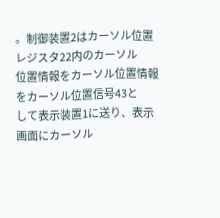。制御装置2はカーソル位置レジスタ22内のカーソル
位置情報をカーソル位置情報をカーソル位置信号43と
して表示装置1に送り、表示画面にカーソル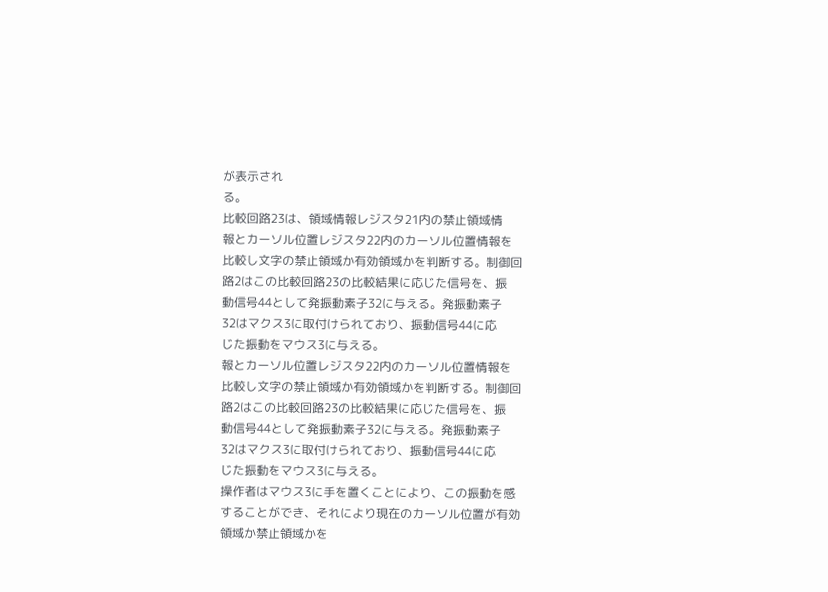が表示され
る。
比較回路23は、領域情報レジスタ21内の禁止領域情
報とカーソル位置レジスタ22内のカーソル位置情報を
比較し文字の禁止領域か有効領域かを判断する。制御回
路2はこの比較回路23の比較結果に応じた信号を、振
動信号44として発振動素子32に与える。発振動素子
32はマクス3に取付けられており、振動信号44に応
じた振動をマウス3に与える。
報とカーソル位置レジスタ22内のカーソル位置情報を
比較し文字の禁止領域か有効領域かを判断する。制御回
路2はこの比較回路23の比較結果に応じた信号を、振
動信号44として発振動素子32に与える。発振動素子
32はマクス3に取付けられており、振動信号44に応
じた振動をマウス3に与える。
操作者はマウス3に手を置くことにより、この振動を感
することができ、それにより現在のカーソル位置が有効
領域か禁止領域かを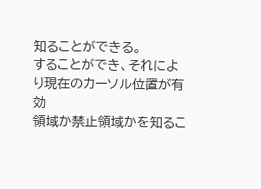知ることができる。
することができ、それにより現在のカーソル位置が有効
領域か禁止領域かを知るこ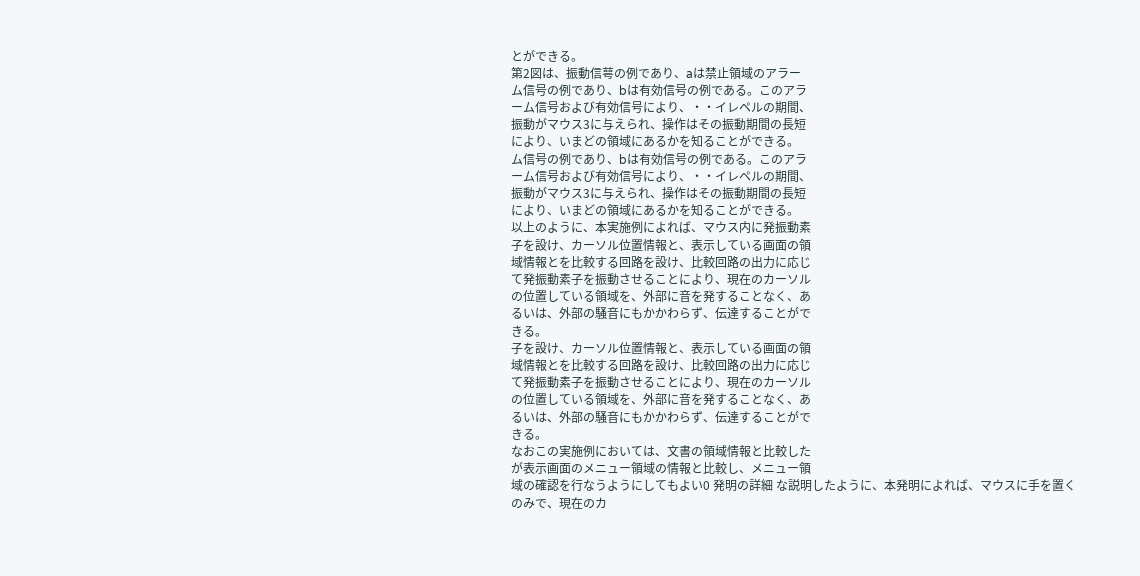とができる。
第2図は、振動信萼の例であり、aは禁止領域のアラー
ム信号の例であり、bは有効信号の例である。このアラ
ーム信号および有効信号により、・・イレペルの期間、
振動がマウス3に与えられ、操作はその振動期間の長短
により、いまどの領域にあるかを知ることができる。
ム信号の例であり、bは有効信号の例である。このアラ
ーム信号および有効信号により、・・イレペルの期間、
振動がマウス3に与えられ、操作はその振動期間の長短
により、いまどの領域にあるかを知ることができる。
以上のように、本実施例によれば、マウス内に発振動素
子を設け、カーソル位置情報と、表示している画面の領
域情報とを比較する回路を設け、比較回路の出力に応じ
て発振動素子を振動させることにより、現在のカーソル
の位置している領域を、外部に音を発することなく、あ
るいは、外部の騒音にもかかわらず、伝達することがで
きる。
子を設け、カーソル位置情報と、表示している画面の領
域情報とを比較する回路を設け、比較回路の出力に応じ
て発振動素子を振動させることにより、現在のカーソル
の位置している領域を、外部に音を発することなく、あ
るいは、外部の騒音にもかかわらず、伝達することがで
きる。
なおこの実施例においては、文書の領域情報と比較した
が表示画面のメニュー領域の情報と比較し、メニュー領
域の確認を行なうようにしてもよい0 発明の詳細 な説明したように、本発明によれば、マウスに手を置く
のみで、現在のカ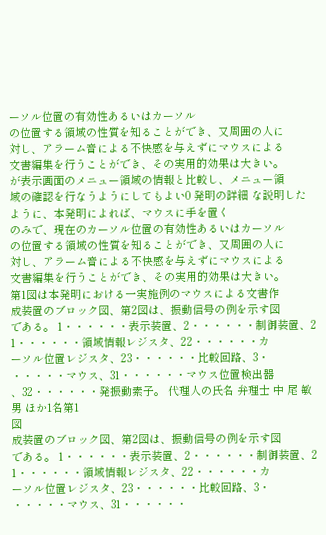ーソル位置の有効性あるいはカーソル
の位置する領域の性質を知ることができ、又周囲の人に
対し、アラーム音による不快感を与えずにマウスによる
文書編集を行うことができ、その実用的効果は大きい。
が表示画面のメニュー領域の情報と比較し、メニュー領
域の確認を行なうようにしてもよい0 発明の詳細 な説明したように、本発明によれば、マウスに手を置く
のみで、現在のカーソル位置の有効性あるいはカーソル
の位置する領域の性質を知ることができ、又周囲の人に
対し、アラーム音による不快感を与えずにマウスによる
文書編集を行うことができ、その実用的効果は大きい。
第1図は本発明における一実施例のマウスによる文書作
成装置のブロック図、第2図は、振動信号の例を示す図
である。 1・・・・・・表示装置、2・・・・・・制御装置、2
1・・・・・・領域情報レジスタ、22・・・・・・カ
ーソル位置レジスタ、23・・・・・・比較回路、3・
・・・・・マウス、31・・・・・・マウス位置検出器
、32・・・・・・発振動素子。 代理人の氏名 弁理士 中 尾 敏 男 ほか1名第1
図
成装置のブロック図、第2図は、振動信号の例を示す図
である。 1・・・・・・表示装置、2・・・・・・制御装置、2
1・・・・・・領域情報レジスタ、22・・・・・・カ
ーソル位置レジスタ、23・・・・・・比較回路、3・
・・・・・マウス、31・・・・・・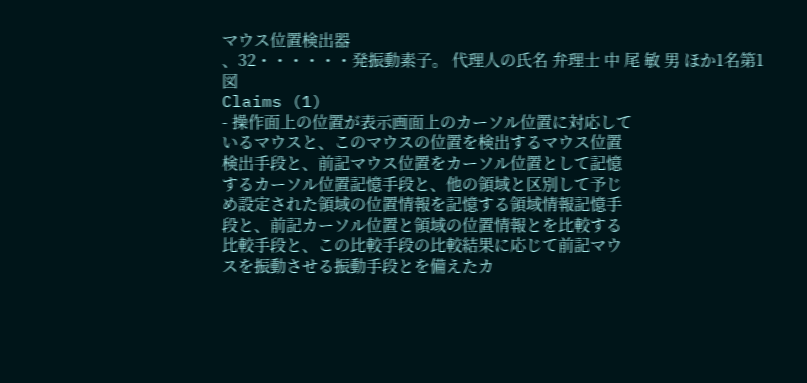マウス位置検出器
、32・・・・・・発振動素子。 代理人の氏名 弁理士 中 尾 敏 男 ほか1名第1
図
Claims (1)
- 操作面上の位置が表示画面上のカーソル位置に対応して
いるマウスと、このマウスの位置を検出するマウス位置
検出手段と、前記マウス位置をカーソル位置として記憶
するカーソル位置記憶手段と、他の領域と区別して予じ
め設定された領域の位置情報を記憶する領域情報記憶手
段と、前記カーソル位置と領域の位置情報とを比較する
比較手段と、この比較手段の比較結果に応じて前記マウ
スを振動させる振動手段とを備えたカ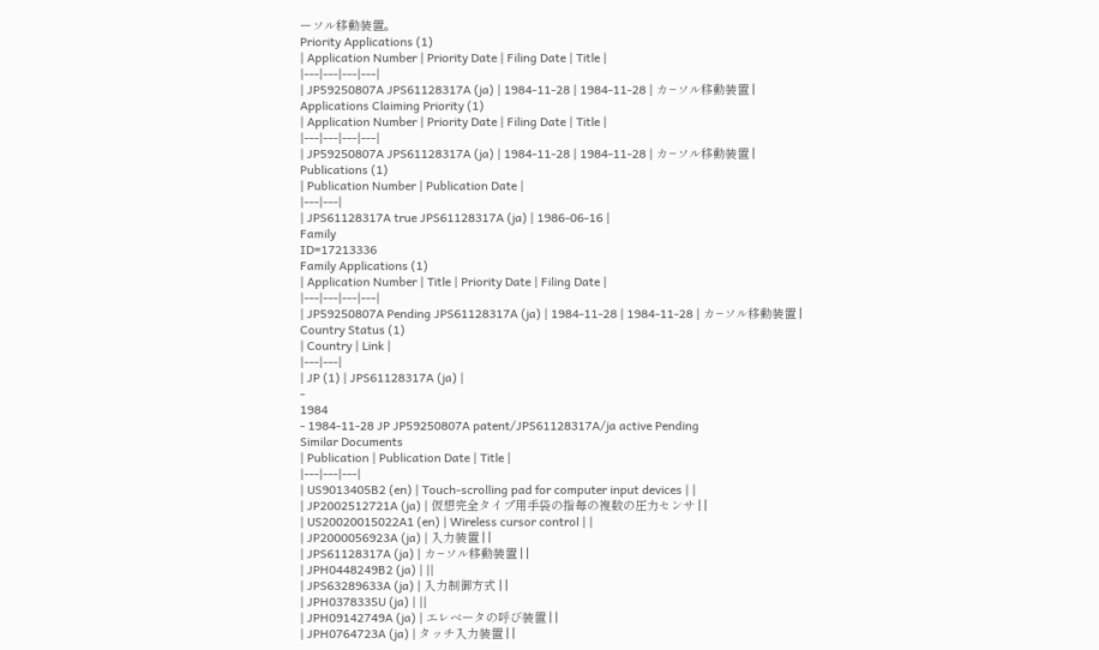ーソル移動装置。
Priority Applications (1)
| Application Number | Priority Date | Filing Date | Title |
|---|---|---|---|
| JP59250807A JPS61128317A (ja) | 1984-11-28 | 1984-11-28 | カ−ソル移動装置 |
Applications Claiming Priority (1)
| Application Number | Priority Date | Filing Date | Title |
|---|---|---|---|
| JP59250807A JPS61128317A (ja) | 1984-11-28 | 1984-11-28 | カ−ソル移動装置 |
Publications (1)
| Publication Number | Publication Date |
|---|---|
| JPS61128317A true JPS61128317A (ja) | 1986-06-16 |
Family
ID=17213336
Family Applications (1)
| Application Number | Title | Priority Date | Filing Date |
|---|---|---|---|
| JP59250807A Pending JPS61128317A (ja) | 1984-11-28 | 1984-11-28 | カ−ソル移動装置 |
Country Status (1)
| Country | Link |
|---|---|
| JP (1) | JPS61128317A (ja) |
-
1984
- 1984-11-28 JP JP59250807A patent/JPS61128317A/ja active Pending
Similar Documents
| Publication | Publication Date | Title |
|---|---|---|
| US9013405B2 (en) | Touch-scrolling pad for computer input devices | |
| JP2002512721A (ja) | 仮想完全タイプ用手袋の指毎の複数の圧力センサ | |
| US20020015022A1 (en) | Wireless cursor control | |
| JP2000056923A (ja) | 入力装置 | |
| JPS61128317A (ja) | カ−ソル移動装置 | |
| JPH0448249B2 (ja) | ||
| JPS63289633A (ja) | 入力制御方式 | |
| JPH0378335U (ja) | ||
| JPH09142749A (ja) | エレベータの呼び装置 | |
| JPH0764723A (ja) | タッチ入力装置 | |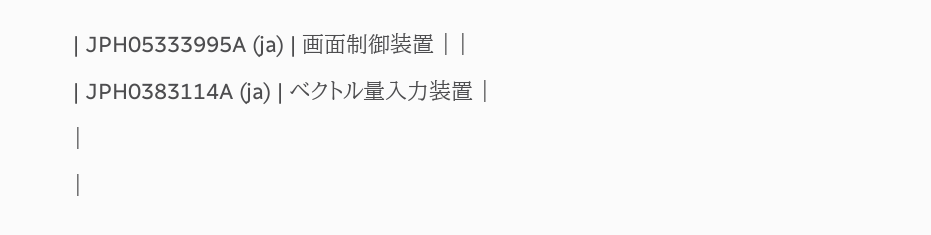| JPH05333995A (ja) | 画面制御装置 | |
| JPH0383114A (ja) | ベクトル量入力装置 | |
|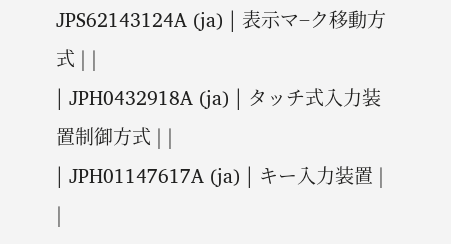JPS62143124A (ja) | 表示マ−ク移動方式 | |
| JPH0432918A (ja) | タッチ式入力装置制御方式 | |
| JPH01147617A (ja) | キー入力装置 | |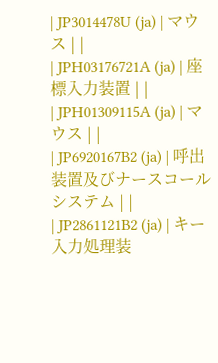| JP3014478U (ja) | マウス | |
| JPH03176721A (ja) | 座標入力装置 | |
| JPH01309115A (ja) | マウス | |
| JP6920167B2 (ja) | 呼出装置及びナースコールシステム | |
| JP2861121B2 (ja) | キー入力処理装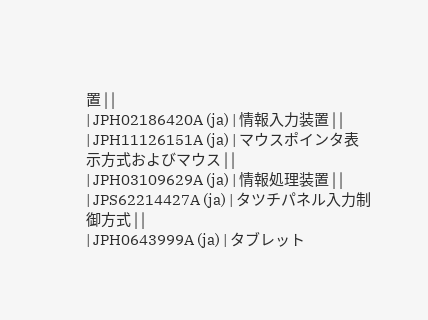置 | |
| JPH02186420A (ja) | 情報入力装置 | |
| JPH11126151A (ja) | マウスポインタ表示方式およびマウス | |
| JPH03109629A (ja) | 情報処理装置 | |
| JPS62214427A (ja) | タツチパネル入力制御方式 | |
| JPH0643999A (ja) | タブレット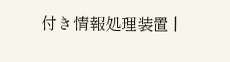付き情報処理装置 |